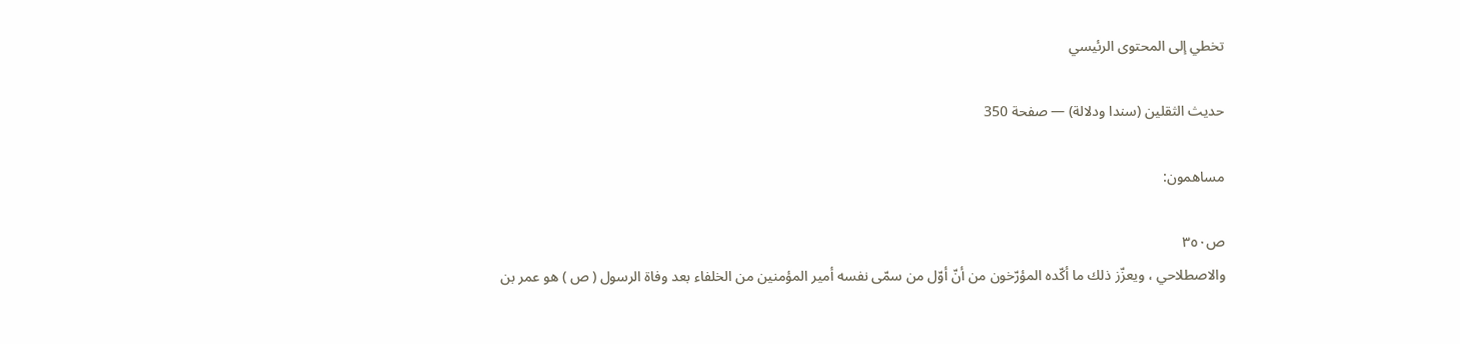تخطي إلى المحتوى الرئيسي

حديث الثقلين (سندا ودلالة) — صفحة 350

مساهمون:

ص٣٥٠
والاصطلاحي ، ويعزّز ذلك ما أكّده المؤرّخون من أنّ أوّل من سمّى نفسه أمير المؤمنين من الخلفاء بعد وفاة الرسول ( ص ) هو عمر بن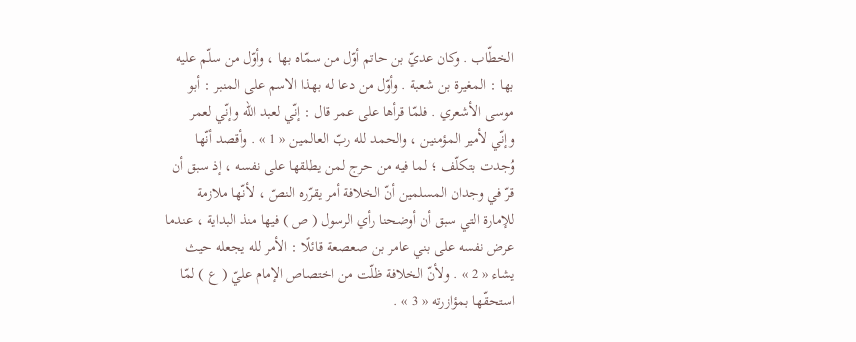الخطّاب . وكان عديّ بن حاتم أوّل من سمّاه بها ، وأوّل من سلّم عليه بها : المغيرة بن شعبة . وأوّل من دعا له بهذا الاسم على المنبر : أبو موسى الأشعري . فلمّا قرأها على عمر قال : إنّي لعبد الله وإنّي لعمر وإنّي لأمير المؤمنين ، والحمد لله ربّ العالمين « 1 » . وأقصد أنّها وُجدت بتكلّف ؛ لما فيه من حرج لمن يطلقها على نفسه ، إذ سبق أن قرّ في وجدان المسلمين أنّ الخلافة أمر يقرّره النصّ ، لأنّها ملازمة للإمارة التي سبق أن أوضحنا رأي الرسول ( ص ) فيها منذ البداية ، عندما عرض نفسه على بني عامر بن صعصعة قائلًا : الأمر لله يجعله حيث يشاء « 2 » . ولأنّ الخلافة ظلّت من اختصاص الإمام عليّ ( ع ) لمّا استحقّها بمؤازرته « 3 » .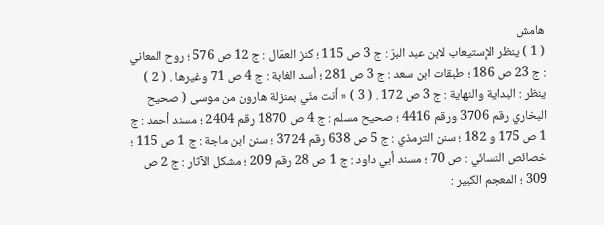هامش
( 1 ) ينظر الإستيعاب لابن عبد البرّ : ج 3 ص 115 ؛ كنز العمّال : ج 12 ص 576 ؛ روح المعاني : ج 23 ص 186 ؛ طبقات ابن سعد : ج 3 ص 281 ؛ أسد الغابة : ج 4 ص 71 وغيرها . ( 2 ) ينظر : البداية والنهاية : ج 3 ص 172 . ( 3 ) « أنت منّي بمنزلة هارون من موسى ( صحيح البخاري رقم 3706 ورقم 4416 ؛ صحيح مسلم : ج 4 ص 1870 رقم 2404 ؛ مسند أحمد : ج 1 ص 175 و 182 ؛ سنن الترمذي : ج 5 ص 638 رقم 3724 ؛ سنن ابن ماجة : ج 1 ص 115 ؛ خصائص النسائي : ص 70 ؛ مسند أبي داود : ج 1 ص 28 رقم 209 ؛ مشكل الآثار : ج 2 ص 309 ؛ المعجم الكبير :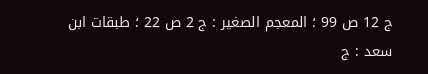ج 12 ص 99 ؛ المعجم الصغير : ج 2 ص 22 ؛ طبقات ابن سعد : ج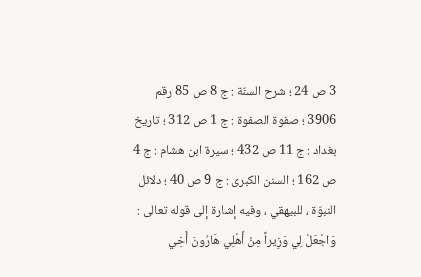3 ص 24 ؛ شرح السنّة : ج 8 ص 85 رقم 3906 ؛ صفوة الصفوة : ج 1 ص 312 ؛ تاريخ بغداد : ج 11 ص 432 ؛ سيرة ابن هشام : ج 4 ص 162 ؛ السنن الكبرى : ج 9 ص 40 ؛ دلائل النبوّة ، للبيهقي ، وفيه إشارة إلى قوله تعالى : وَاجْعَلْ لِي وَزِيراً مِنْ أَهْلِي هَارُونَ أَخِي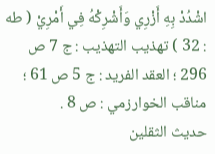اشْدُدْ بِهِ أَزْرِي وَأَشْرِكْهُ فِي أَمْرِيْ ( طه : 32 ) تهذيب التهذيب : ج 7 ص 296 ؛ العقد الفريد : ج 5 ص 61 ؛ مناقب الخوارزمي : ص 8 .
حديث الثقلين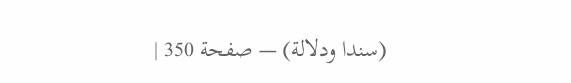(سندا ودلالة) — صفحة 350 |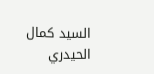السيد كمال الحيدري